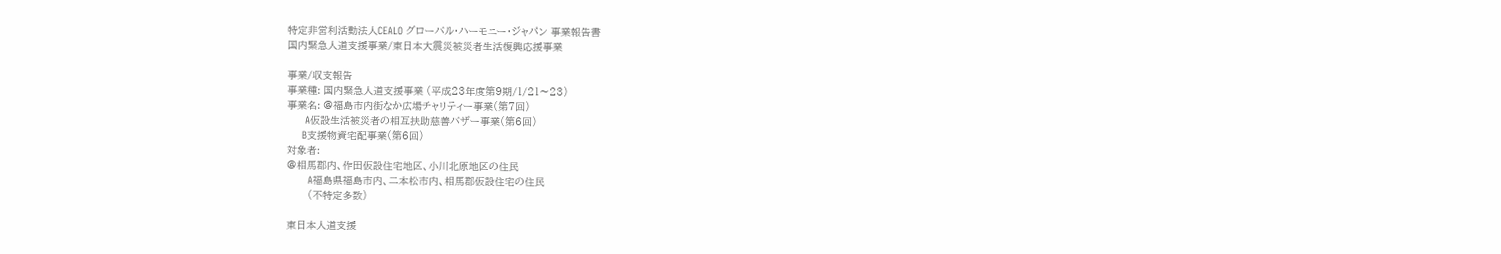特定非営利活動法人CEALO グローバル・ハーモニー・ジャパン 事業報告書
国内緊急人道支援事業/東日本大震災被災者生活復興応援事業

事業/収支報告
事業種: 国内緊急人道支援事業 (平成23年度第9期/1/21〜23)
事業名: @福島市内街なか広場チャリティー事業(第7回)
      A仮設生活被災者の相互扶助慈善バザー事業(第6回)
     B支援物資宅配事業(第6回)
対象者:
@相馬郡内、作田仮設住宅地区、小川北原地区の住民
       A福島県福島市内、二本松市内、相馬郡仮設住宅の住民
       (不特定多数)

東日本人道支援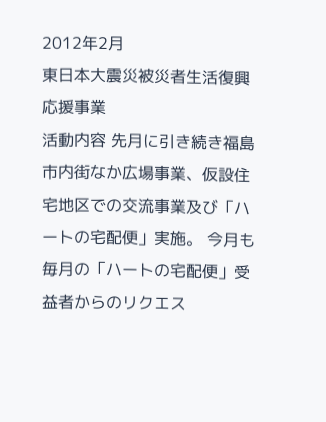2012年2月
東日本大震災被災者生活復興応援事業
活動内容 先月に引き続き福島市内街なか広場事業、仮設住宅地区での交流事業及び「ハートの宅配便」実施。 今月も毎月の「ハートの宅配便」受益者からのリクエス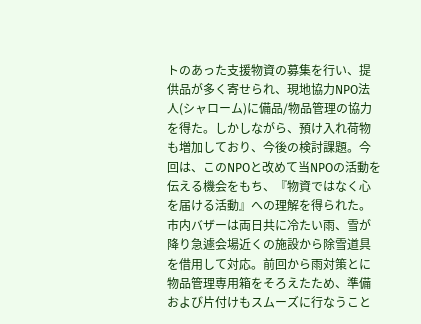トのあった支援物資の募集を行い、提供品が多く寄せられ、現地協力NPO法人(シャローム)に備品/物品管理の協力を得た。しかしながら、預け入れ荷物も増加しており、今後の検討課題。今回は、このNPOと改めて当NPOの活動を伝える機会をもち、『物資ではなく心を届ける活動』への理解を得られた。 市内バザーは両日共に冷たい雨、雪が降り急遽会場近くの施設から除雪道具を借用して対応。前回から雨対策とに物品管理専用箱をそろえたため、準備および片付けもスムーズに行なうこと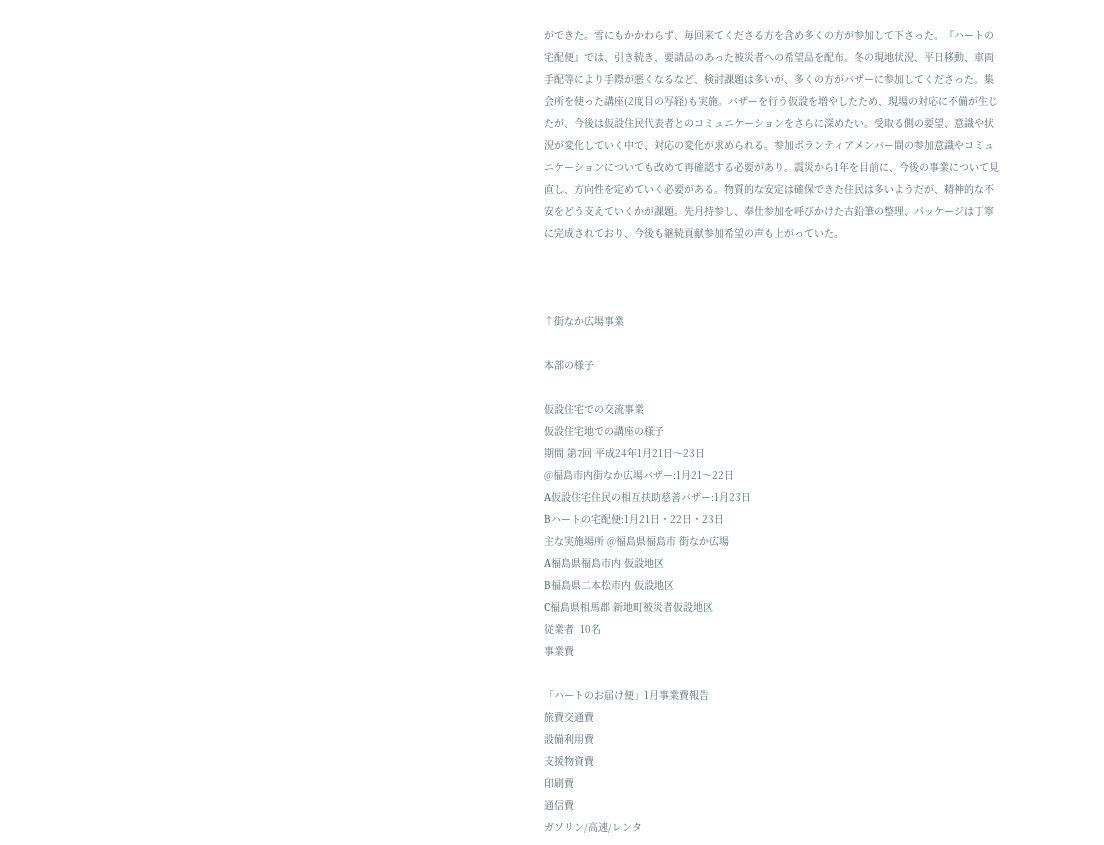ができた。雪にもかかわらず、毎回来てくださる方を含め多くの方が参加して下さった。『ハートの宅配便』では、引き続き、要請品のあった被災者への希望品を配布。冬の現地状況、平日移動、車両手配等により手際が悪くなるなど、検討課題は多いが、多くの方がバザーに参加してくださった。集会所を使った講座(2度目の写経)も実施。バザーを行う仮設を増やしたため、現場の対応に不備が生じたが、今後は仮設住民代表者とのコミュニケーションをさらに深めたい。受取る側の要望、意識や状況が変化していく中で、対応の変化が求められる。参加ボランティアメンバー間の参加意識やコミュニケーションについても改めて再確認する必要があり。震災から1年を目前に、今後の事業について見直し、方向性を定めていく必要がある。物質的な安定は確保できた住民は多いようだが、精神的な不安をどう支えていくかが課題。先月持参し、奉仕参加を呼びかけた古鉛筆の整理、パッケージは丁寧に完成されており、今後も継続貢献参加希望の声も上がっていた。



↑街なか広場事業

本部の様子

仮設住宅での交流事業
仮設住宅地での講座の様子
期間 第7回 平成24年1月21日〜23日
@福島市内街なか広場バザー:1月21〜22日
A仮設住宅住民の相互扶助慈善バザー:1月23日
Bハートの宅配便:1月21日・22日・23日
主な実施場所 @福島県福島市 街なか広場
A福島県福島市内 仮設地区
B福島県二本松市内 仮設地区
C福島県相馬郡 新地町被災者仮設地区
従業者  10名
事業費

「ハートのお届け便」1月事業費報告
旅費交通費
設備利用費
支援物資費
印刷費
通信費
ガソリン/高速/レンタ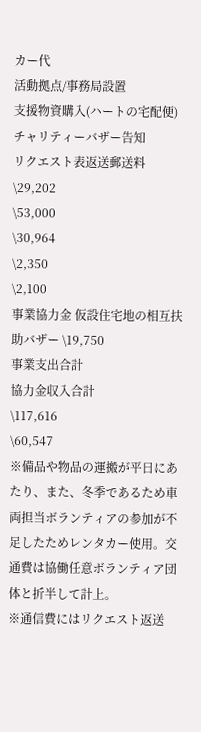カー代
活動拠点/事務局設置
支援物資購入(ハートの宅配便)
チャリティーバザー告知
リクエスト表返送郵送料
\29,202
\53,000
\30,964
\2,350
\2,100
事業協力金 仮設住宅地の相互扶助バザー \19,750
事業支出合計
協力金収入合計
\117,616
\60,547
※備品や物品の運搬が平日にあたり、また、冬季であるため車両担当ボランティアの参加が不足したためレンタカー使用。交通費は協働任意ボランティア団体と折半して計上。
※通信費にはリクエスト返送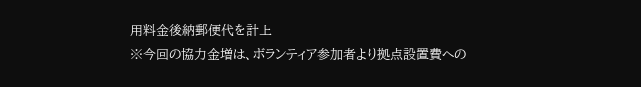用料金後納郵便代を計上
※今回の協力金増は、ボランティア参加者より拠点設置費への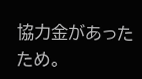協力金があったため。